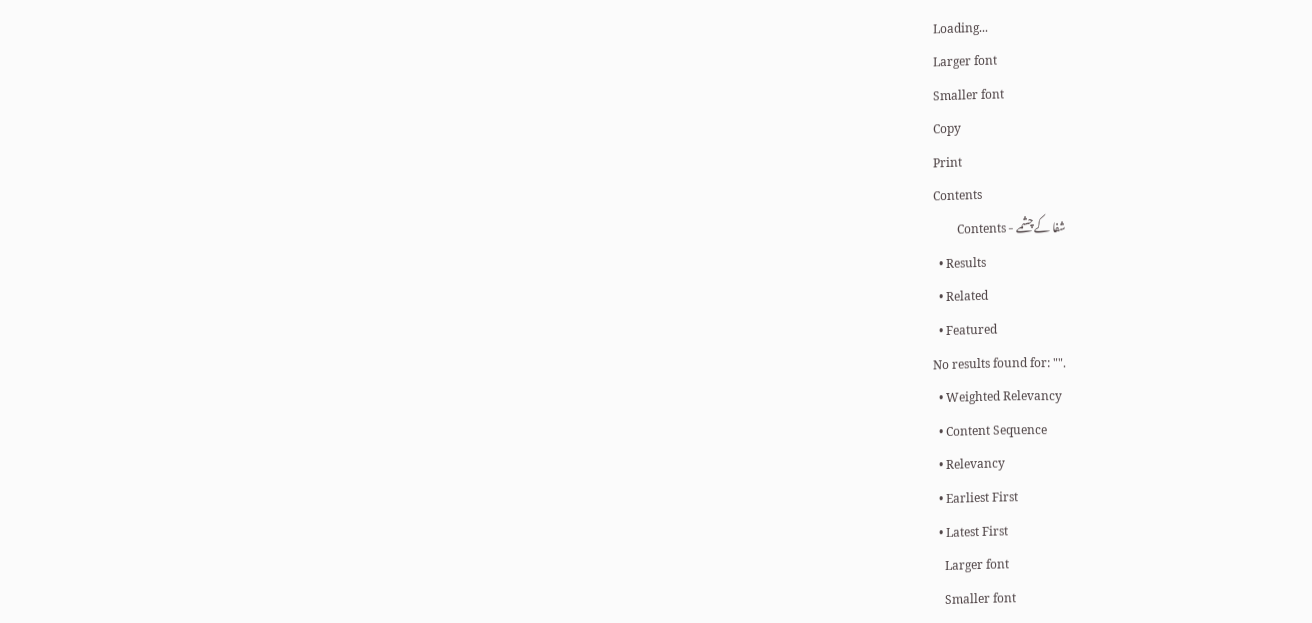Loading...
Larger font
Smaller font
Copy
Print
Contents
شفا کے چشمے - Contents
  • Results
  • Related
  • Featured
No results found for: "".
  • Weighted Relevancy
  • Content Sequence
  • Relevancy
  • Earliest First
  • Latest First
    Larger font
    Smaller font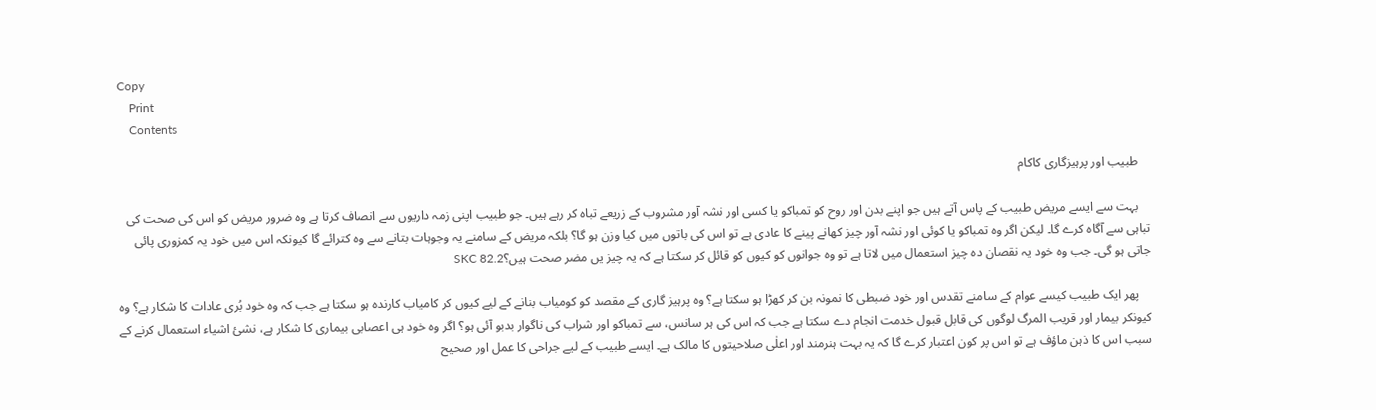Copy
    Print
    Contents

    طبیب اور پرہیزگاری کاکام

    بہت سے ایسے مریض طبیب کے پاس آتے ہیں جو اپنے بدن اور روح کو تمباکو یا کسی اور نشہ آور مشروب کے زریعے تباہ کر رہے ہیں۔ جو طبیب اپنی زمہ داریوں سے انصاف کرتا ہے وہ ضرور مریض کو اس کی صحت کی تباہی سے آگاہ کرے گا۔ لیکن اگر وہ تمباکو یا کوئی اور نشہ آور چیز کھانے پینے کا عادی ہے تو اس کی باتوں میں کیا وزن ہو گا؟ بلکہ مریض کے سامنے یہ وجوہات بتانے سے وہ کترائے گا کیونکہ اس میں خود یہ کمزوری پائی جاتی ہو گی۔ جب وہ خود یہ نقصان دہ چیز استعمال میں لاتا ہے تو وہ جوانوں کو کیوں کو قائل کر سکتا ہے کہ یہ چیز یں مضر صحت ہیں؟SKC 82.2

    پھر ایک طبیب کیسے عوام کے سامنے تقدس اور خود ضبطی کا نمونہ بن کر کھڑا ہو سکتا ہے؟ وہ پرہیز گاری کے مقصد کو کومیاب بنانے کے لیے کیوں کر کامیاب کارندہ ہو سکتا ہے جب کہ وہ خود بُری عادات کا شکار ہے؟ وہ کیونکر بیمار اور قریب المرگ لوگوں کی قابل قبول خدمت انجام دے سکتا ہے جب کہ اس کی ہر سانس، سے تمباکو اور شراب کی ناگوار بدبو آئی ہو؟ اگر وہ خود ہی اعصابی بیماری کا شکار ہے، نشئ اشیاء استعمال کرنے کے سبب اس کا ذہن ماؤف ہے تو اس پر کون اعتبار کرے گا کہ یہ بہت ہنرمند اور اعلٰی صلاحیتوں کا مالک ہے۔ ایسے طبیب کے لیے جراحی کا عمل اور صحیح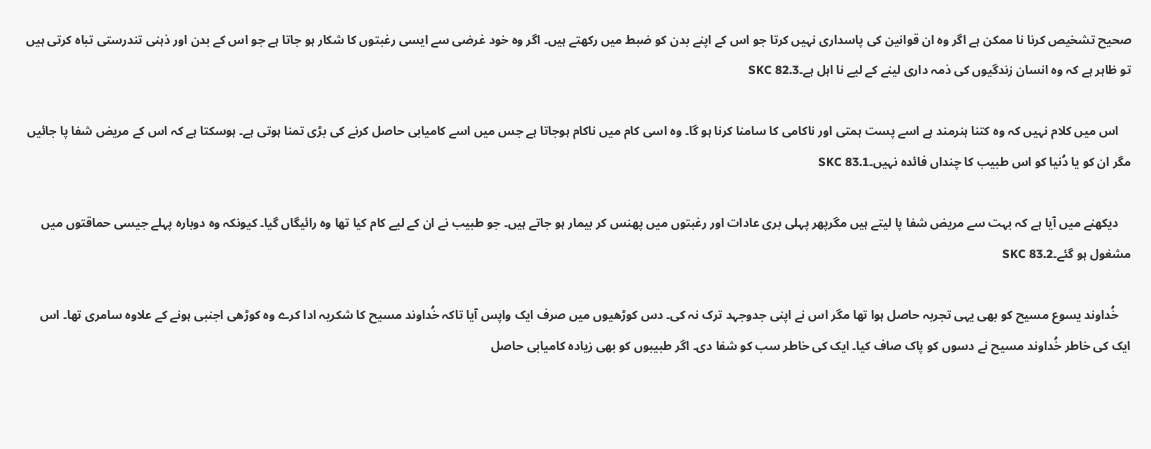صحیح تشخیص کرنا نا ممکن ہے اگر وہ ان قوانین کی پاسداری نہیں کرتا جو اس کے اپنے بدن کو ضبط میں رکھتے ہیں۔ اگر وہ خود غرضی سے ایسی رغبتوں کا شکار ہو جاتا ہے جو اس کے بدن اور ذہنی تندرستی تباہ کرتی ہیں تو ظاہر ہے کہ وہ انسان زندگیوں کی ذمہ داری لینے کے لیے نا اہل ہے۔SKC 82.3

    اس میں کلام نہیں کہ وہ کتنا ہنرمند ہے اسے پست ہمتی اور ناکامی کا سامنا کرنا ہو گا۔ وہ اسی کام میں ناکام ہوجاتا ہے جس میں اسے کامیابی حاصل کرنے کی بڑی تمنا ہوتی ہے۔ ہوسکتا ہے کہ اس کے مریض شفا پا جائیں مگر ان کو یا دُنیا کو اس طبیب کا چنداں فائدہ نہیں۔SKC 83.1

    دیکھنے میں آیا ہے کہ بہت سے مریض شفا پا لیتے ہیں مگرپھر پہلی بری عادات اور رغبتوں میں پھنس کر بیمار ہو جاتے ہیں۔ جو طبیب نے ان کے لیے کام کیا تھا وہ رائیگاں گیا۔ کیونکہ وہ دوبارہ پہلے جیسی حماقتوں میں مشغول ہو گئے۔SKC 83.2

    خُداوند یسوع مسیح کو بھی یہی تجربہ حاصل ہوا تھا مگر اس نے اپنی جدوجہد ترک نہ کی۔ دس کوڑھیوں میں صرف ایک واپس آیا تاکہ خُداوند مسیح کا شکریہ ادا کرے وہ کوڑھی اجنبی ہونے کے علاوہ سامری تھا۔ اس ایک کی خاطر خُداوند مسیح نے دسوں کو پاک صاف کیا۔ ایک کی خاطر سب کو شفا دی۔ اگر طبیبوں کو بھی زیادہ کامیابی حاصل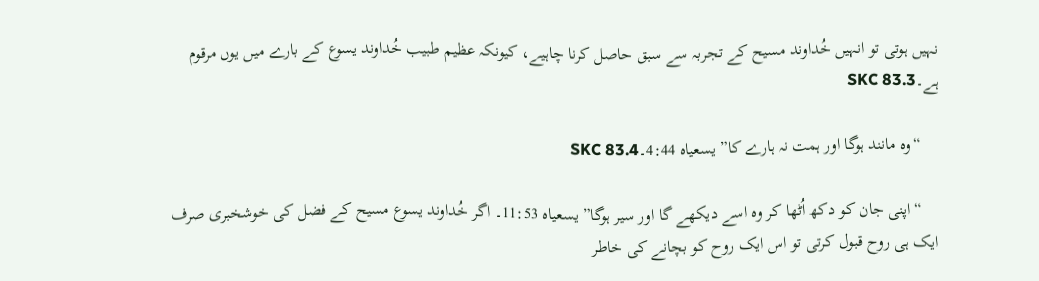نہیں ہوتی تو انہیں خُداوند مسیح کے تجربہ سے سبق حاصل کرنا چاہیے، کیونکہ عظیم طبیب خُداوند یسوع کے بارے میں یوں مرقوم ہے۔SKC 83.3

    “وہ مانند ہوگا اور ہمت نہ ہارے کا” یسعیاہ 4:44۔SKC 83.4

    “اپنی جان کو دکھ اُٹھا کر وہ اسے دیکھے گا اور سیر ہوگا” یسعیاہ 11:53۔ اگر خُداوند یسوع مسیح کے فضل کی خوشخبری صرف ایک ہی روح قبول کرتی تو اس ایک روح کو بچانے کی خاطر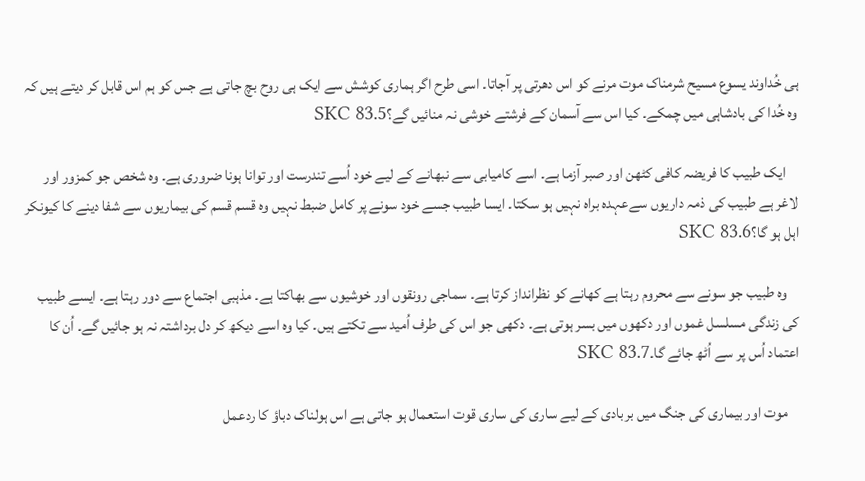ہی خُداوند یسوع مسیح شرمناک موت مرنے کو اس دھرتی پر آجاتا۔ اسی طرح اگر ہماری کوشش سے ایک ہی روح بچ جاتی ہے جس کو ہم اس قابل کر دیتے ہیں کہ وہ خُدا کی بادشاہی میں چمکے۔ کیا اس سے آسمان کے فرشتے خوشی نہ منائیں گے؟SKC 83.5

    ایک طبیب کا فریضہ کافی کٹھن اور صبر آزما ہے۔ اسے کامیابی سے نبھانے کے لیے خود اُسے تندرست اور توانا ہونا ضروری ہے۔ وہ شخص جو کمزور اور لاغر ہے طبیب کی ذمہ داریوں سےعہدہ براہ نہیں ہو سکتا۔ ایسا طبیب جسے خود سونے پر کامل ضبط نہیں وہ قسم قسم کی بیماریوں سے شفا دینے کا کیونکر اہل ہو گا؟SKC 83.6

    وہ طبیب جو سونے سے محروم رہتا ہے کھانے کو نظرانداز کرتا ہے۔ سماجی رونقوں اور خوشیوں سے بھاکتا ہے۔ مذہبی اجتماع سے دور رہتا ہے۔ ایسے طبیب کی زندگی مسلسل غموں اور دکھوں میں بسر ہوتی ہے۔ دکھی جو اس کی طرف اُمید سے تکتے ہیں۔ کیا وہ اسے دیکھ کر دل برداشتہ نہ ہو جائیں گے۔ اُن کا اعتماد اُس پر سے اُٹھ جائے گا۔SKC 83.7

    موت اور بیماری کی جنگ میں بربادی کے لیے ساری کی ساری قوت استعمال ہو جاتی ہے اس ہولناک دباؤ کا ردعمل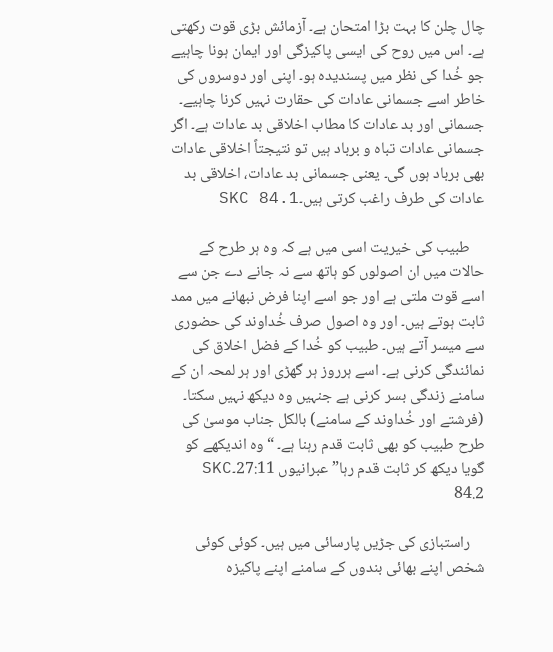چال چلن کا بہت بڑا امتحان ہے۔ آزمائش بڑی قوت رکھتی ہے۔ اس میں روح کی ایسی پاکیزگی اور ایمان ہونا چاہیے جو خُدا کی نظر میں پسندیدہ ہو۔ اپنی اور دوسروں کی خاطر اسے جسمانی عادات کی حقارت نہیں کرنا چاہیے۔ جسمانی اور بد عادات کا مطاب اخلاقی بد عادات ہے۔ اگر جسمانی عادات تباہ و برباد ہیں تو نتیجتاً اخلاقی عادات بھی برباد ہوں گی۔ یعنی جسمانی بد عادات، اخلاقی بد عادات کی طرف راغب کرتی ہیں۔SKC 84.1

    طبیب کی خیریت اسی میں ہے کہ وہ ہر طرح کے حالات میں ان اصولوں کو ہاتھ سے نہ جانے دے جن سے اسے قوت ملتی ہے اور جو اسے اپنا فرض نبھانے میں ممد ثابت ہوتے ہیں۔ اور وہ اصول صرف خُداوند کی حضوری سے میسر آتے ہیں۔ طبیب کو خُدا کے فضل اخلاق کی نمائندگی کرنی ہے۔ اسے ہرروز ہر گھڑی اور ہر لمحہ ان کے سامنے زندگی بسر کرنی ہے جنہیں وہ دیکھ نہیں سکتا۔ (فرشتے اور خُداوند کے سامنے) بالکل جناب موسیٰ کی طرح طبیب کو بھی ثابت قدم رہنا ہے۔ “وہ اندیکھے کو گویا دیکھ کر ثابت قدم رہا” عبرانیوں 27:11۔SKC 84.2

    راستبازی کی جڑیں پارسائی میں ہیں۔ کوئی کوئی شخص اپنے بھائی بندوں کے سامنے اپنے پاکیزہ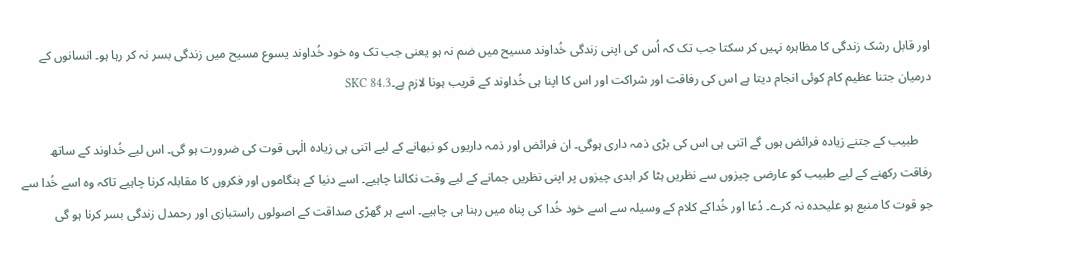اور قابل رشک زندگی کا مظاہرہ نہیں کر سکتا جب تک کہ اُس کی اپنی زندگی خُداوند مسیح میں ضم نہ ہو یعنی جب تک وہ خود خُداوند یسوع مسیح میں زندگی بسر نہ کر رہا ہو۔ انسانوں کے درمیان جتنا عظیم کام کوئی انجام دیتا ہے اس کی رفاقت اور شراکت اور اس کا اپنا ہی خُداوند کے قریب ہونا لازم ہے۔SKC 84.3

    طبیب کے جتنے زیادہ فرائض ہوں گے اتنی ہی اس کی بڑی ذمہ داری ہوگی۔ ان فرائض اور ذمہ داریوں کو نبھانے کے لیے اتنی ہی زیادہ الٰہی قوت کی ضرورت ہو گی۔ اس لیے خُداوند کے ساتھ رفاقت رکھنے کے لیے طبیب کو عارضی چیزوں سے نظریں ہٹا کر ابدی چیزوں پر اپنی نظریں جمانے کے لیے وقت نکالنا چاہیے۔ اسے دنیا کے ہنگاموں اور فکروں کا مقابلہ کرنا چاہیے تاکہ وہ اسے خُدا سے جو قوت کا منبع ہو علیحدہ نہ کرے۔ دُعا اور خُداکے کلام کے وسیلہ سے اسے خود خُدا کی پناہ میں رہنا ہی چاہیے۔ اسے ہر گھڑی صداقت کے اصولوں راستبازی اور رحمدل زندگی بسر کرنا ہو گی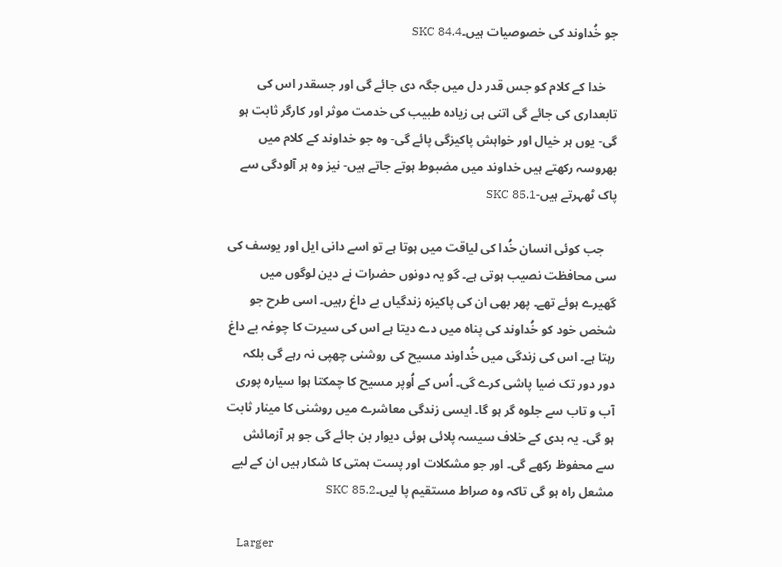جو خُداوند کی خصوصیات ہیں۔SKC 84.4

    خدا کے کلام کو جس قدر دل میں جگہ دی جائے گی اور جسقدر اس کی تابعداری کی جائے گی اتنی ہی زیادہ طبیب کی خدمت موثر اور کارگر ثابت ہو گی- یوں ہر خیال اور خواہش پاکیزگی پائے گی- وہ جو خداوند کے کلام میں بھروسہ رکھتے ہیں خداوند میں مضبوط ہوتے جاتے ہیں- نیز وہ ہر آلودگی سے پاک ٹھہرتے ہیں-SKC 85.1

    جب کوئی انسان خُدا کی لیاقت میں ہوتا ہے تو اسے دانی ایل اور یوسف کی سی محافظت نصیب ہوتی ہے۔ گو یہ دونوں حضرات نے دین لوگوں میں گھیرے ہوئے تھے۔ پھر بھی ان کی پاکیزہ زندگیاں بے داغ رہیں۔ اسی طرح جو شخص خود کو خُداوند کی پناہ میں دے دیتا ہے اس کی سیرت کا چوغہ بے داغ رہتا ہے۔ اس کی زندگی میں خُداوند مسیح کی روشنی چھپی نہ رہے گی بلکہ دور دور تک ضیا پاشی کرے گی۔ اُس کے اُوپر مسیح کا چمکتا ہوا سیارہ پوری آب و تاب سے جلوہ گر ہو گا۔ ایسی زندگی معاشرے میں روشنی کا مینار ثابت ہو گی۔ یہ بدی کے خلاف سیسہ پلائی ہوئی دیوار بن جائے گی جو ہر آزمائش سے محفوظ رکھے گی۔ اور جو مشکلات اور پست ہمتی کا شکار ہیں ان کے لیے مشعل راہ ہو گی تاکہ وہ صراط مستقیم پا لیں۔SKC 85.2

    Larger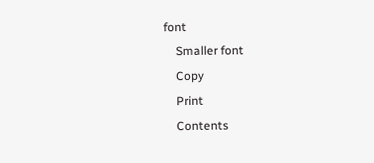font
    Smaller font
    Copy
    Print
    Contents